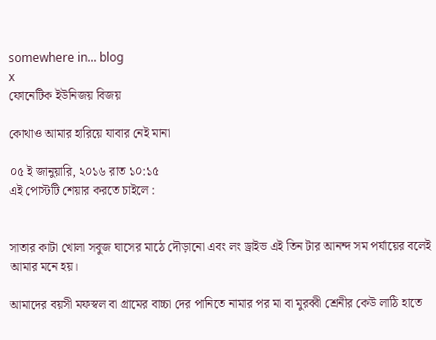somewhere in... blog
x
ফোনেটিক ইউনিজয় বিজয়

কোথাও আমার হারিয়ে যাবার নেই মানা

০৫ ই জানুয়ারি, ২০১৬ রাত ১০:১৫
এই পোস্টটি শেয়ার করতে চাইলে :


সাতার কাটা খোলা সবুজ ঘাসের মাঠে দৌড়ানো এবং লং ড্রাইভ এই তিন টার আনন্দ সম পর্যায়ের বলেই আমার মনে হয়।

আমাদের বয়সী মফস্বল বা গ্রামের বাচ্চা দের পানিতে নামার পর মা বা মুরব্বী শ্রেনীর কেউ লাঠি হাতে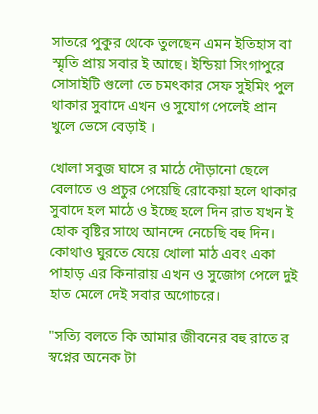সাতরে পুকুর থেকে তুলছেন এমন ইতিহাস বা স্মৃতি প্রায় সবার ই আছে। ইন্ডিয়া সিংগাপুরে সোসাইটি গুলো তে চমৎকার সেফ সুইমিং পুল থাকার সুবাদে এখন ও সুযোগ পেলেই প্রান খুলে ভেসে বেড়াই ।

খোলা সবুজ ঘাসে র মাঠে দৌড়ানো ছেলে বেলাতে ও প্রচুর পেয়েছি রোকেয়া হলে থাকার সুবাদে হল মাঠে ও ইচ্ছে হলে দিন রাত যখন ই হোক বৃষ্টির সাথে আনন্দে নেচেছি বহু দিন।
কোথাও ঘুরতে যেয়ে খোলা মাঠ এবং একা পাহাড় এর কিনারায় এখন ও সুজোগ পেলে দুই হাত মেলে দেই সবার অগোচরে।

"সত্যি বলতে কি আমার জীবনের বহু রাতে র স্বপ্নের অনেক টা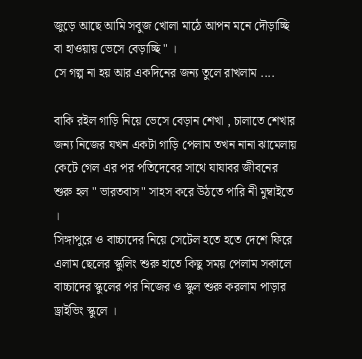জুড়ে আছে আমি সবুজ খোলা মাঠে আপন মনে দৌড়াচ্ছি বা হাওয়ায় ভেসে বেড়াচ্ছি " ।
সে গল্প না হয় আর একদিনের জন্য তুলে রাখলাম ....

বাকি রইল গাড়ি নিয়ে ভেসে বেড়ান শেখা , চালাতে শেখার জন্য নিজের যখন একটা গাড়ি পেলাম তখন নানা ঝামেলায় কেটে গেল এর পর পতিদেবের সাথে যাযাবর জীবনের শুরু হল " ভারতবাস" সাহস করে উঠতে পারি নী মুম্বাইতে ।
সিঙ্গাপুরে ও বাচ্চাদের নিয়ে সেটেল হতে হতে দেশে ফিরে এলাম ছেলের স্কুলিং শুরু হাতে কিছু সময় পেলাম সকালে বাচ্চাদের স্কুলের পর নিজের ও স্কুল শুরু করলাম পাড়ার ড্রাইভিং স্কুলে ।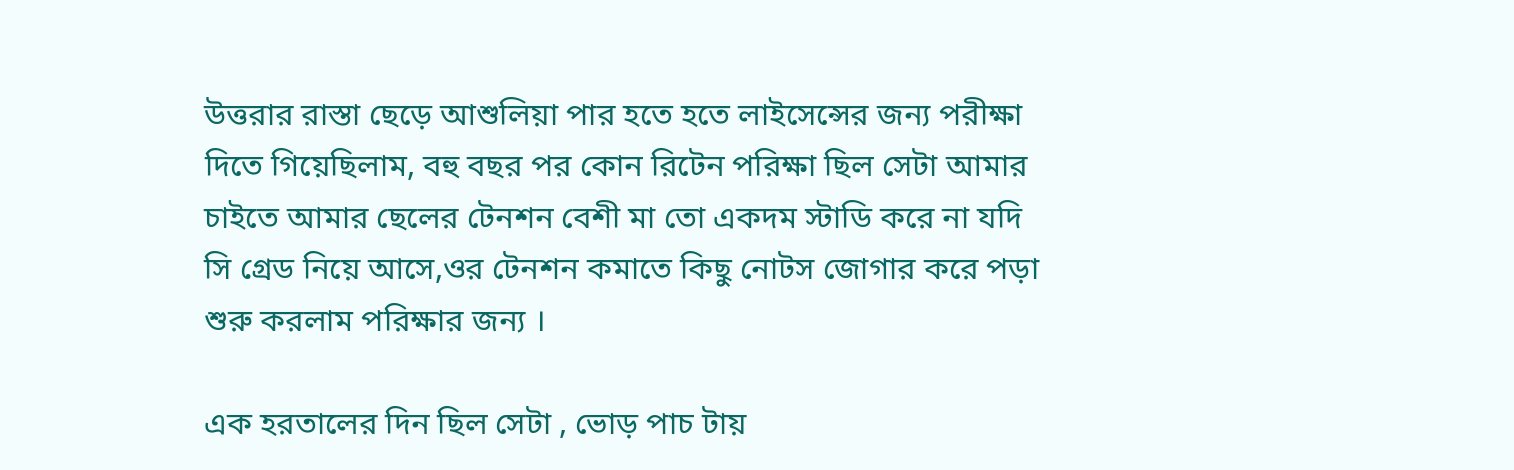উত্তরার রাস্তা ছেড়ে আশুলিয়া পার হতে হতে লাইসেন্সের জন্য পরীক্ষা দিতে গিয়েছিলাম, বহু বছর পর কোন রিটেন পরিক্ষা ছিল সেটা আমার চাইতে আমার ছেলের টেনশন বেশী মা তো একদম স্টাডি করে না যদি সি গ্রেড নিয়ে আসে,ওর টেনশন কমাতে কিছু নোটস জোগার করে পড়া শুরু করলাম পরিক্ষার জন্য ।

এক হরতালের দিন ছিল সেটা , ভোড় পাচ টায়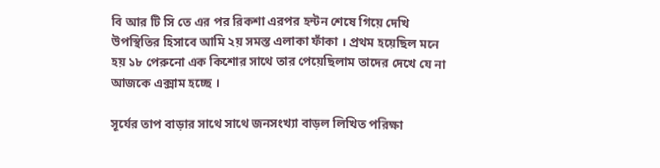বি আর টি সি তে এর পর রিকশা এরপর হন্টন শেষে গিয়ে দেখি উপস্থিতির হিসাবে আমি ২য় সমস্ত এলাকা ফাঁকা । প্রথম হয়েছিল মনে হয় ১৮ পেরুনো এক কিশোর সাথে তার পেয়েছিলাম তাদের দেখে যে না আজকে এক্সাম হচ্ছে ।

সূর্যের তাপ বাড়ার সাথে সাথে জনসংখ্যা বাড়ল লিখিত পরিক্ষা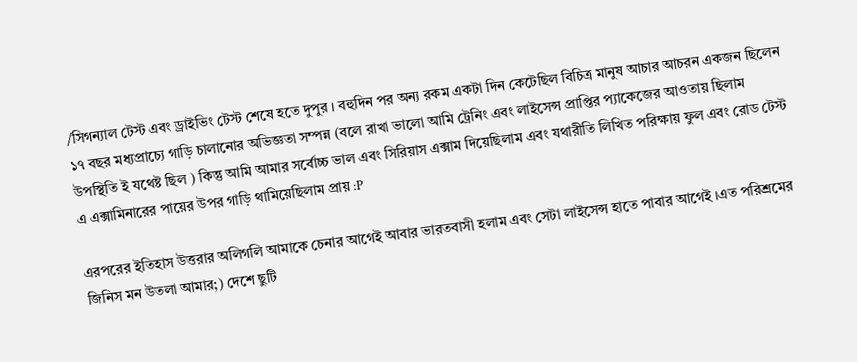/সিগন্যাল টেস্ট এবং ড্রাইভিং টেস্ট শেষে হতে দুপুর । বহুদিন পর অন্য রকম একটা দিন কেটেছিল বিচিত্র মানুষ আচার আচরন একজন ছিলেন ১৭ বছর মধ্যপ্রাচ্যে গাড়ি চালানোর অভিজ্ঞতা সম্পন্ন (বলে রাখা ভালো আমি ট্রেনিং এবং লাইসেন্স প্রাপ্তির প্যাকেজের আওতায় ছিলাম উপস্থিতি ই যথেষ্ট ছিল ) কিন্তু আমি আমার সর্বোচ্চ ভাল এবং সিরিয়াস এক্সাম দিয়েছিলাম এবং যথারীতি লিখিত পরিক্ষায় ফুল এবং রোড টেস্ট এ এক্সামিনারের পায়ের উপর গাড়ি থামিয়েছিলাম প্রায় :P

এরপরের ইতিহাস উত্তরার অলিগলি আমাকে চেনার আগেই আবার ভারতবাসী হলাম এবং সেটা লাইসেন্স হাতে পাবার আগেই ।এত পরিশ্রমের জিনিস মন উতলা আমার;) দেশে ছুটি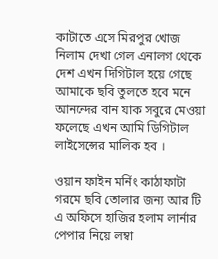কাটাতে এসে মিরপুর খোজ নিলাম দেখা গেল এনালগ থেকে দেশ এখন দিগিটাল হয়ে গেছে আমাকে ছবি তুলতে হবে মনে আনন্দের বান যাক সবুরে মেওয়া ফলেছে এখন আমি ডিগিটাল লাইসেন্সের মালিক হব ।

ওয়ান ফাইন মর্নিং কাঠাফাটা গরমে ছবি তোলার জন্য আর টি এ অফিসে হাজির হলাম লার্নার পেপার নিয়ে লম্বা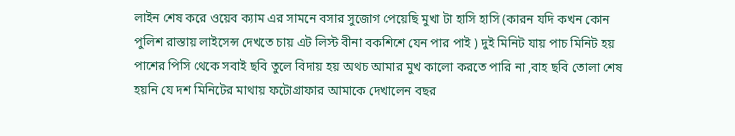লাইন শেষ করে ওয়েব ক্যাম এর সামনে বসার সুজোগ পেয়েছি মুখা টা হাসি হাসি (কারন যদি কখন কোন পুলিশ রাস্তায় লাইসেন্স দেখতে চায় এট লিস্ট বীনা বকশিশে যেন পার পাই ) দুই মিনিট যায় পাচ মিনিট হয় পাশের পিসি থেকে সবাই ছবি তুলে বিদায় হয় অথচ আমার মুখ কালো করতে পারি না ,বাহ ছবি তোলা শেষ হয়নি যে দশ মিনিটের মাথায় ফটোগ্রাফার আমাকে দেখালেন বছর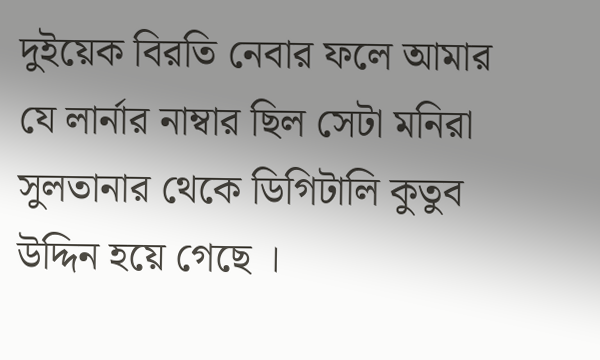দুইয়েক বিরতি নেবার ফলে আমার যে লার্নার নাম্বার ছিল সেটা মনিরা সুলতানার থেকে ডিগিটালি কুতুব উদ্দিন হয়ে গেছে ।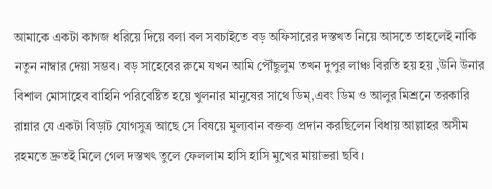আমাকে একটা কাগজ ধরিয়ে দিয়ে বলা বল সবচাইতে বড় অফিসারের দস্তখত নিয়ে আসতে তাহলেই নাকি নতুন নাম্বার দেয়া সম্ভব। বড় সাহেবের রুমে যখন আমি পৌঁছুলুম তখন দুপুর লাঞ্চ বিরতি হয় হয় ,উনি উনার বিশাল মোসাহেব বাহিনি পরিবেষ্টিত হয়ে খুলনার মানুষের সাথে ডিম্‌,এবং ডিম ও আলুর মিশ্রনে তরকারি রান্নার যে একটা বিড়াট যোগসুত্র আছে সে বিষয়ে মুল্যবান বক্তব্য প্রদান করছিলেন বিধায় আল্লাহর অসীম রহমতে দ্রুতই মিলে গেল দস্তখৎ তুলে ফেললাম হাসি হাসি মুখের মায়াভরা ছবি ।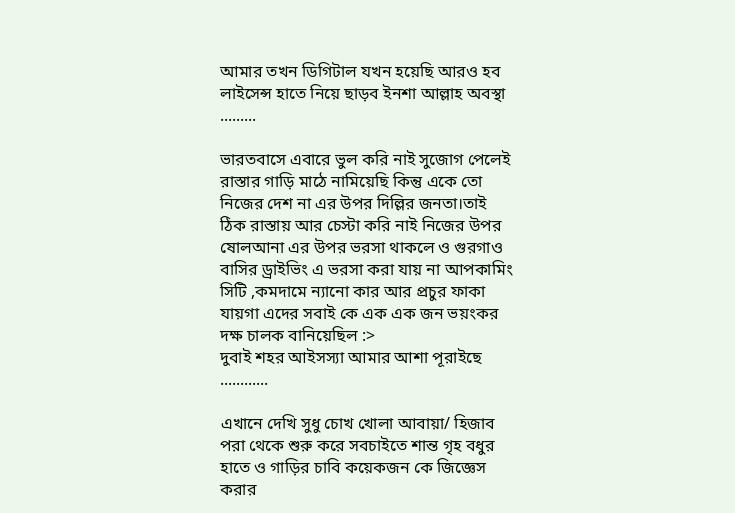আমার তখন ডিগিটাল যখন হয়েছি আরও হব লাইসেন্স হাতে নিয়ে ছাড়ব ইনশা আল্লাহ অবস্থা .........

ভারতবাসে এবারে ভুল করি নাই সুজোগ পেলেই রাস্তার গাড়ি মাঠে নামিয়েছি কিন্তু একে তো নিজের দেশ না এর উপর দিল্লির জনতা।তাই ঠিক রাস্তায় আর চেস্টা করি নাই নিজের উপর ষোলআনা এর উপর ভরসা থাকলে ও গুরগাও বাসির ড্রাইভিং এ ভরসা করা যায় না আপকামিং সিটি ,কমদামে ন্যানো কার আর প্রচুর ফাকা যায়গা এদের সবাই কে এক এক জন ভয়ংকর দক্ষ চালক বানিয়েছিল :>
দুবাই শহর আইসস্যা আমার আশা পূরাইছে ............

এখানে দেখি সুধু চোখ খোলা আবায়া/ হিজাব পরা থেকে শুরু করে সবচাইতে শান্ত গৃহ বধুর হাতে ও গাড়ির চাবি কয়েকজন কে জিজ্ঞেস করার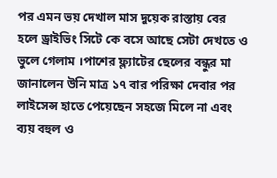পর এমন ভয় দেখাল মাস দুয়েক রাস্তায় বের হলে ড্রাইভিং সিটে কে বসে আছে সেটা দেখতে ও ভুলে গেলাম ।পাশের ফ্ল্যাটের ছেলের বন্ধুর মা জানালেন উনি মাত্র ১৭ বার পরিক্ষা দেবার পর লাইসেন্স হাতে পেয়েছেন সহজে মিলে না এবং ব্যয় বহুল ও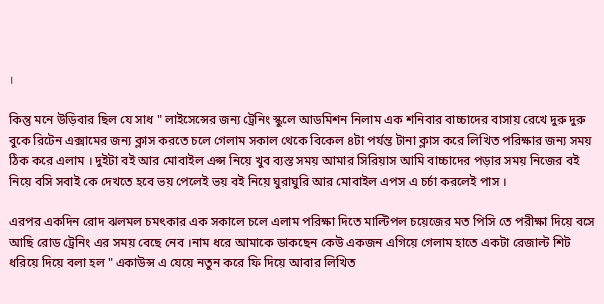।

কিন্তু মনে উড়িবার ছিল যে সাধ " লাইসেন্সের জন্য ট্রেনিং স্কুলে আডমিশন নিলাম এক শনিবার বাচ্চাদের বাসায় রেখে দুরু দুরু বুকে রিটেন এক্সামের জন্য ক্লাস করতে চলে গেলাম সকাল থেকে বিকেল ৪টা পর্যন্ত টানা ক্লাস করে লিখিত পরিক্ষার জন্য সময় ঠিক করে এলাম । দুইটা বই আর মোবাইল এপ্স নিয়ে খুব ব্যস্ত সময় আমার সিরিয়াস আমি বাচ্চাদের পড়ার সময় নিজের বই নিয়ে বসি সবাই কে দেখতে হবে ভয় পেলেই ভয় বই নিয়ে ঘুরাঘুরি আর মোবাইল এপস এ চর্চা করলেই পাস ।

এরপর একদিন রোদ ঝলমল চমৎকার এক সকালে চলে এলাম পরিক্ষা দিতে মাল্টিপল চয়েজের মত পিসি তে পরীক্ষা দিয়ে বসে আছি রোড ট্রেনিং এর সময় বেছে নেব ।নাম ধরে আমাকে ডাকছেন কেউ একজন এগিয়ে গেলাম হাতে একটা রেজাল্ট শিট ধরিয়ে দিয়ে বলা হল " একাউন্স এ যেয়ে নতুন করে ফি দিয়ে আবার লিখিত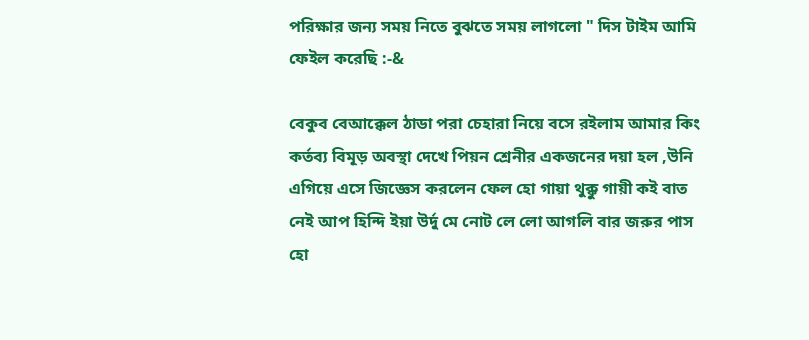পরিক্ষার জন্য সময় নিতে বুঝতে সময় লাগলো " দিস টাইম আমি ফেইল করেছি :-&

বেকুব বেআক্কেল ঠাডা পরা চেহারা নিয়ে বসে রইলাম আমার কিং কর্তব্য বিমূড় অবস্থা দেখে পিয়ন শ্রেনীর একজনের দয়া হল ,উনি এগিয়ে এসে জিজ্ঞেস করলেন ফেল হো গায়া থুক্কু গায়ী কই বাত নেই আপ হিন্দি ইয়া উর্দু মে নোট লে লো আগলি বার জরুর পাস হো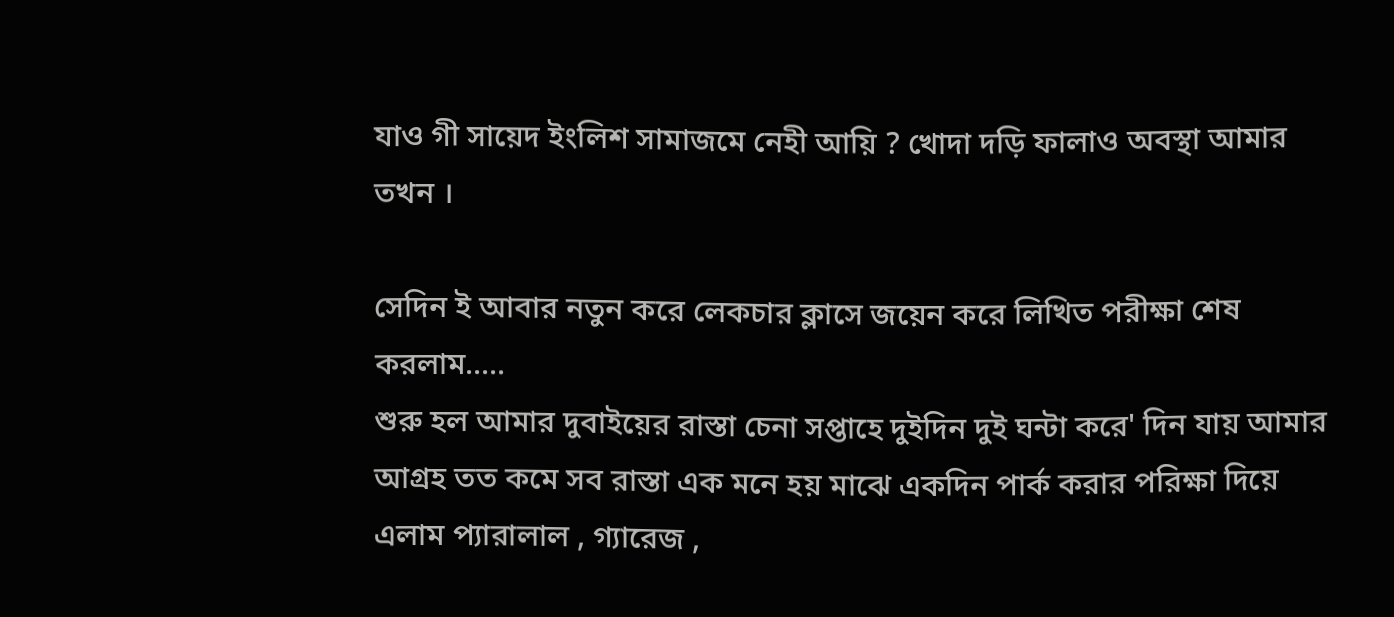যাও গী সায়েদ ইংলিশ সামাজমে নেহী আয়ি ? খোদা দড়ি ফালাও অবস্থা আমার তখন ।

সেদিন ই আবার নতুন করে লেকচার ক্লাসে জয়েন করে লিখিত পরীক্ষা শেষ করলাম.....
শুরু হল আমার দুবাইয়ের রাস্তা চেনা সপ্তাহে দুইদিন দুই ঘন্টা করে' দিন যায় আমার আগ্রহ তত কমে সব রাস্তা এক মনে হয় মাঝে একদিন পার্ক করার পরিক্ষা দিয়ে এলাম প্যারালাল , গ্যারেজ ,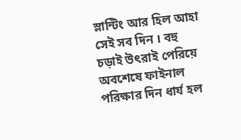স্লান্টিং আর হিল আহা সেই সব দিন । বহু চড়াই উৎরাই পেরিয়ে অবশেষে ফাইনাল পরিক্ষার দিন ধার্য হল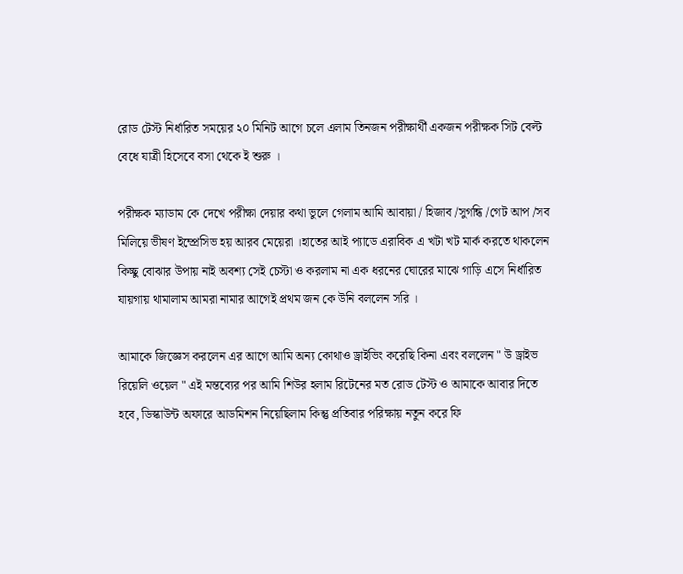রোড টেস্ট নির্ধারিত সময়ের ২০ মিনিট আগে চলে এলাম তিনজন পরীক্ষার্থী একজন পরীক্ষক সিট বেল্ট বেধে যাত্রী হিসেবে বসা থেকে ই শুরু ।

পরীক্ষক ম্যাডাম কে দেখে পরীক্ষা দেয়ার কথা ভুলে গেলাম আমি আবায়া / হিজাব /সুগন্ধি /গেট আপ /সব মিলিয়ে ভীষণ ইম্প্রেসিভ হয় আরব মেয়েরা ।হাতের আই প্যাডে এরাবিক এ খটা খট মার্ক করতে থাকলেন কিচ্ছু বোঝার উপায় নাই অবশ্য সেই চেস্টা ও করলাম না এক ধরনের ঘোরের মাঝে গাড়ি এসে নির্ধারিত যায়গায় থামালাম আমরা নামার আগেই প্রথম জন কে উনি বললেন সরি ।

আমাকে জিজ্ঞেস করলেন এর আগে আমি অন্য কোথাও ড্রাইভিং করেছি কিনা এবং বললেন " উ ড্রাইভ রিয়েলি ওয়েল " এই মন্তব্যের পর আমি শিউর হলাম রিটেনের মত রোড টেস্ট ও আমাকে আবার দিতে হবে, ডিস্কাউন্ট অফারে আডমিশন নিয়েছিলাম কিন্তু প্রতিবার পরিক্ষায় নতুন করে ফি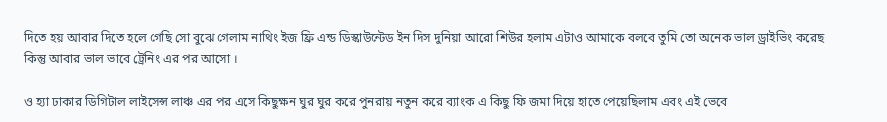দিতে হয় আবার দিতে হলে গেছি সো বুঝে গেলাম নাথিং ইজ ফ্রি এন্ড ডিস্কাউন্টেড ইন দিস দুনিয়া আরো শিউর হলাম এটাও আমাকে বলবে তুমি তো অনেক ভাল ড্রাইভিং করেছ কিন্তু আবার ভাল ভাবে ট্রেনিং এর পর আসো ।

ও হ্যা ঢাকার ডিগিটাল লাইসেন্স লাঞ্চ এর পর এসে কিছুক্ষন ঘুর ঘুর করে পুনরায় নতুন করে ব্যাংক এ কিছু ফি জমা দিয়ে হাতে পেয়েছিলাম এবং এই ভেবে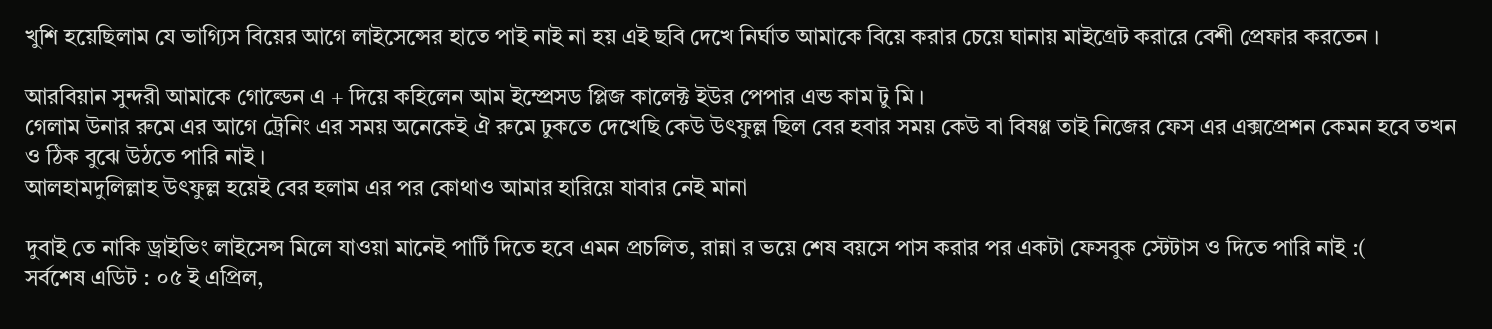খুশি হয়েছিলাম যে ভাগ্যিস বিয়ের আগে লাইসেন্সের হাতে পাই নাই না হয় এই ছবি দেখে নির্ঘাত আমাকে বিয়ে করার চেয়ে ঘানায় মাইগ্রেট করারে বেশী প্রেফার করতেন ।

আরবিয়ান সুন্দরী আমাকে গোল্ডেন এ + দিয়ে কহিলেন আম ইম্প্রেসড প্লিজ কালেক্ট ইউর পেপার এন্ড কাম টু মি ।
গেলাম উনার রুমে এর আগে ট্রেনিং এর সময় অনেকেই ঐ রুমে ঢুকতে দেখেছি কেউ উৎফুল্ল ছিল বের হবার সময় কেউ বা বিষণ্ণ তাই নিজের ফেস এর এক্সপ্রেশন কেমন হবে তখন ও ঠিক বুঝে উঠতে পারি নাই ।
আলহামদুলিল্লাহ উৎফুল্ল হয়েই বের হলাম এর পর কোথাও আমার হারিয়ে যাবার নেই মানা

দুবাই তে নাকি ড্রাইভিং লাইসেন্স মিলে যাওয়া মানেই পার্টি দিতে হবে এমন প্রচলিত, রান্না র ভয়ে শেষ বয়সে পাস করার পর একটা ফেসবুক স্টেটাস ও দিতে পারি নাই :(
সর্বশেষ এডিট : ০৫ ই এপ্রিল,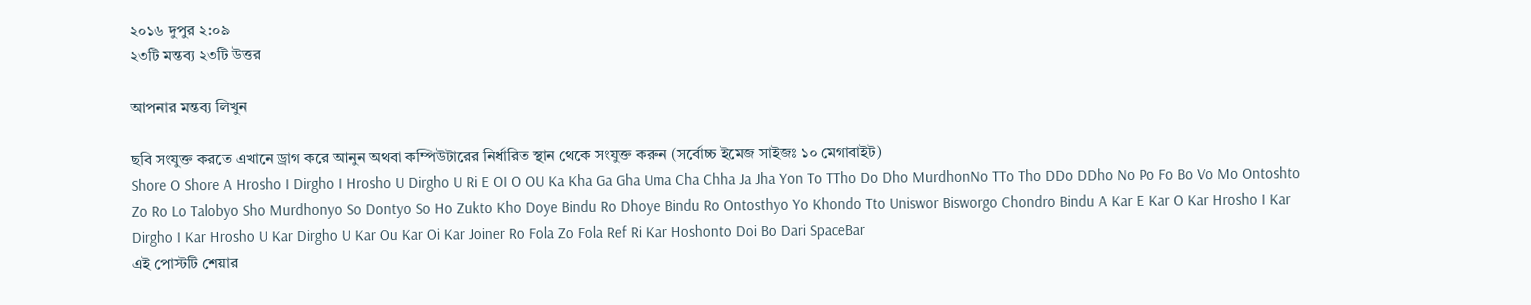২০১৬ দুপুর ২:০৯
২৩টি মন্তব্য ২৩টি উত্তর

আপনার মন্তব্য লিখুন

ছবি সংযুক্ত করতে এখানে ড্রাগ করে আনুন অথবা কম্পিউটারের নির্ধারিত স্থান থেকে সংযুক্ত করুন (সর্বোচ্চ ইমেজ সাইজঃ ১০ মেগাবাইট)
Shore O Shore A Hrosho I Dirgho I Hrosho U Dirgho U Ri E OI O OU Ka Kha Ga Gha Uma Cha Chha Ja Jha Yon To TTho Do Dho MurdhonNo TTo Tho DDo DDho No Po Fo Bo Vo Mo Ontoshto Zo Ro Lo Talobyo Sho Murdhonyo So Dontyo So Ho Zukto Kho Doye Bindu Ro Dhoye Bindu Ro Ontosthyo Yo Khondo Tto Uniswor Bisworgo Chondro Bindu A Kar E Kar O Kar Hrosho I Kar Dirgho I Kar Hrosho U Kar Dirgho U Kar Ou Kar Oi Kar Joiner Ro Fola Zo Fola Ref Ri Kar Hoshonto Doi Bo Dari SpaceBar
এই পোস্টটি শেয়ার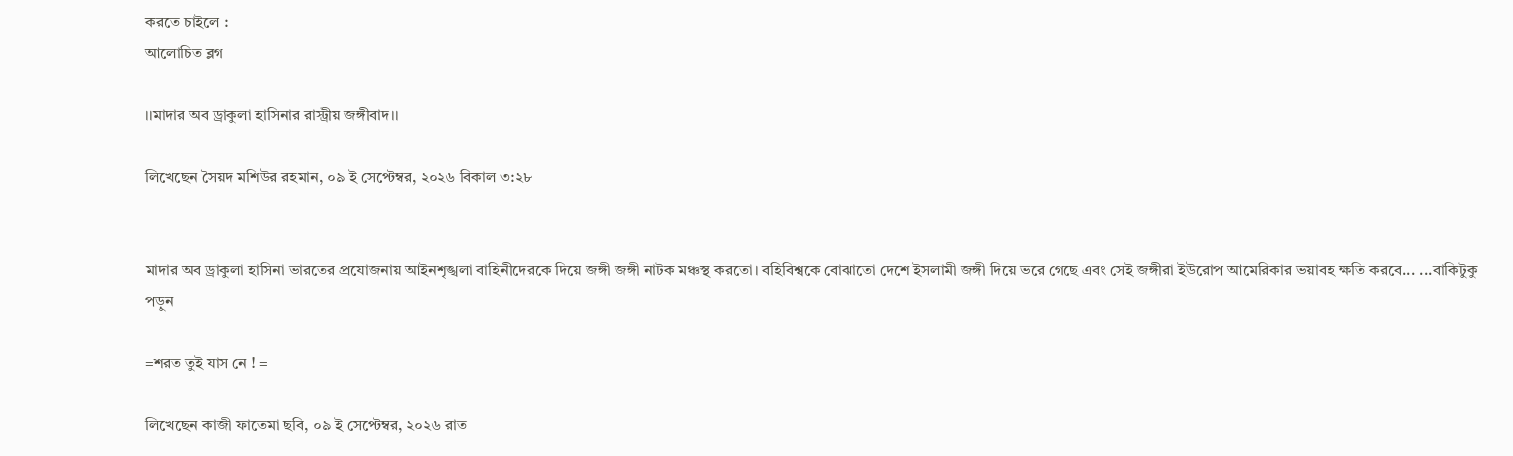করতে চাইলে :
আলোচিত ব্লগ

।।মাদার অব ড্রাকুলা হাসিনার রাস্ট্রীয় জঙ্গীবাদ।।

লিখেছেন সৈয়দ মশিউর রহমান, ০৯ ই সেপ্টেম্বর, ২০২৬ বিকাল ৩:২৮


মাদার অব ড্রাকুলা হাসিনা ভারতের প্রযোজনায় আইনশৃঙ্খলা বাহিনীদেরকে দিয়ে জঙ্গী জঙ্গী নাটক মঞ্চস্থ করতো। বহিবিশ্বকে বোঝাতো দেশে ইসলামী জঙ্গী দিয়ে ভরে গেছে এবং সেই জঙ্গীরা ইউরোপ আমেরিকার ভয়াবহ ক্ষতি করবে... ...বাকিটুকু পড়ুন

=শরত তুই যাস নে ! =

লিখেছেন কাজী ফাতেমা ছবি, ০৯ ই সেপ্টেম্বর, ২০২৬ রাত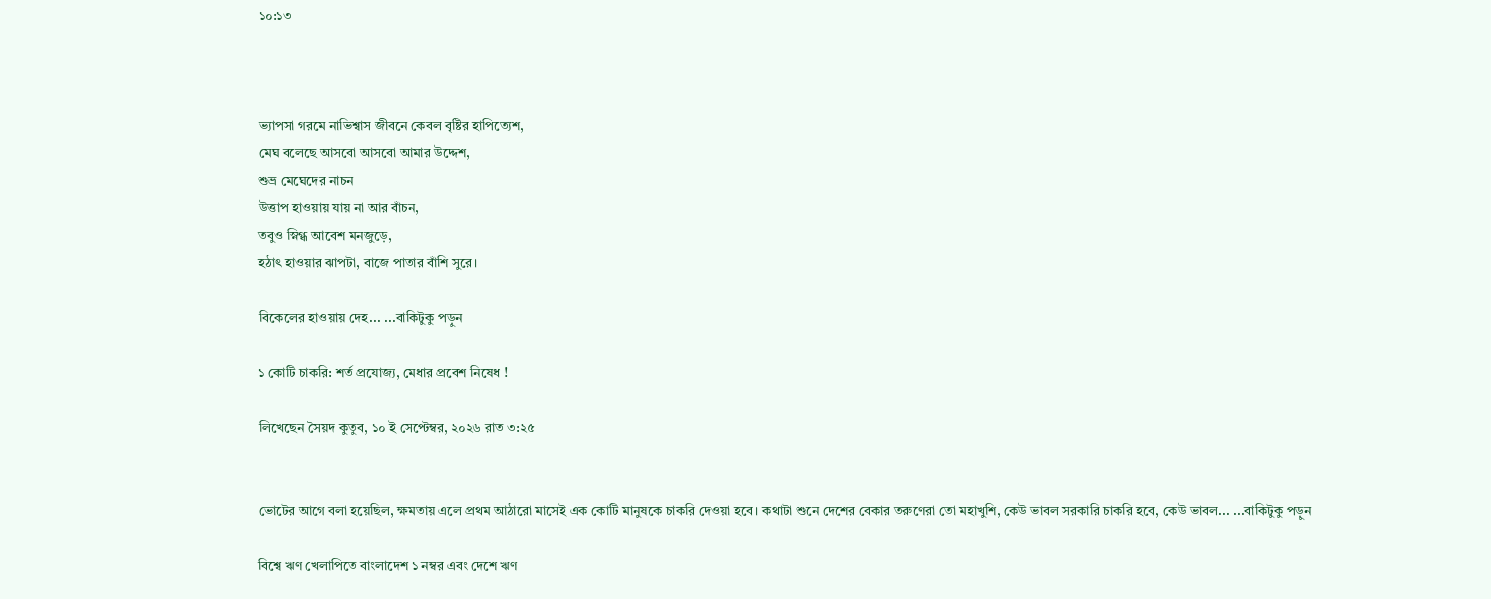১০:১৩



ভ্যাপসা গরমে নাভিশ্বাস জীবনে কেবল বৃষ্টির হাপিত্যেশ,
মেঘ বলেছে আসবো আসবো আমার উদ্দেশ,
শুভ্র মেঘেদের নাচন
উত্তাপ হাওয়ায় যায় না আর বাঁচন,
তবুও স্নিগ্ধ আবেশ মনজুড়ে,
হঠাৎ হাওয়ার ঝাপটা, বাজে পাতার বাঁশি সুরে।

বিকেলের হাওয়ায় দেহ... ...বাকিটুকু পড়ুন

১ কোটি চাকরি: শর্ত প্রযোজ্য, মেধার প্রবেশ নিষেধ !

লিখেছেন সৈয়দ কুতুব, ১০ ই সেপ্টেম্বর, ২০২৬ রাত ৩:২৫


ভোটের আগে বলা হয়েছিল, ক্ষমতায় এলে প্রথম আঠারো মাসেই এক কোটি মানুষকে চাকরি দেওয়া হবে। কথাটা শুনে দেশের বেকার তরুণেরা তো মহাখুশি, কেউ ভাবল সরকারি চাকরি হবে, কেউ ভাবল... ...বাকিটুকু পড়ুন

বিশ্বে ঋণ খেলাপিতে বাংলাদেশ ১ নম্বর এবং দেশে ঋণ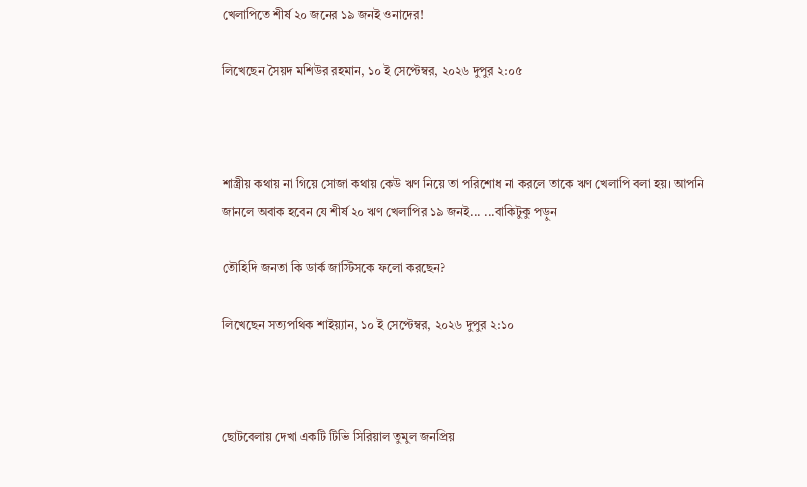খেলাপিতে শীর্ষ ২০ জনের ১৯ জনই ওনাদের!

লিখেছেন সৈয়দ মশিউর রহমান, ১০ ই সেপ্টেম্বর, ২০২৬ দুপুর ২:০৫



শাস্ত্রীয় কথায় না গিয়ে সোজা কথায় কেউ ঋণ নিয়ে তা পরিশোধ না করলে তাকে ঋণ খেলাপি বলা হয়। আপনি জানলে অবাক হবেন যে শীর্ষ ২০ ঋণ খেলাপির ১৯ জনই... ...বাকিটুকু পড়ুন

তৌহিদি জনতা কি ডার্ক জাস্টিসকে ফলো করছেন?

লিখেছেন সত্যপথিক শাইয়্যান, ১০ ই সেপ্টেম্বর, ২০২৬ দুপুর ২:১০



ছোটবেলায় দেখা একটি টিভি সিরিয়াল তুমুল জনপ্রিয়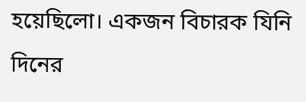হয়েছিলো। একজন বিচারক যিনি দিনের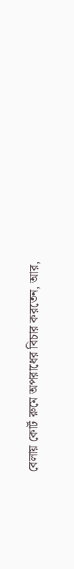বেলায় কোর্ট রুমে অপরাধের বিচার করতেন, আর,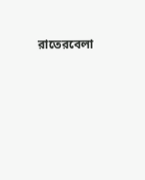রাতেরবেলা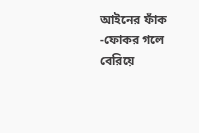আইনের ফাঁক -ফোকর গলে বেরিয়ে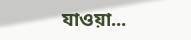যাওয়া...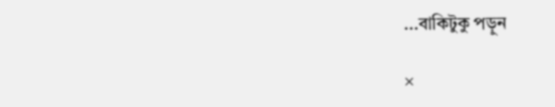...বাকিটুকু পড়ুন

×